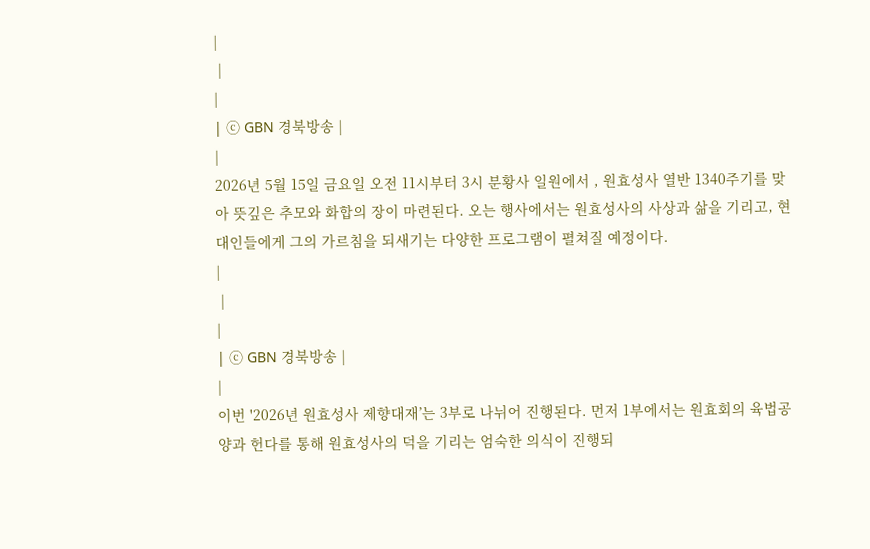|
 |
|
| ⓒ GBN 경북방송 |
|
2026년 5월 15일 금요일 오전 11시부터 3시 분황사 일원에서 , 원효성사 열반 1340주기를 맞아 뜻깊은 추모와 화합의 장이 마련된다. 오는 행사에서는 원효성사의 사상과 삶을 기리고, 현대인들에게 그의 가르침을 되새기는 다양한 프로그램이 펼쳐질 예정이다.
|
 |
|
| ⓒ GBN 경북방송 |
|
이번 '2026년 원효성사 제향대재’는 3부로 나뉘어 진행된다. 먼저 1부에서는 원효회의 육법공양과 헌다를 통해 원효성사의 덕을 기리는 엄숙한 의식이 진행되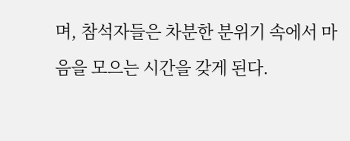며, 참석자들은 차분한 분위기 속에서 마음을 모으는 시간을 갖게 된다.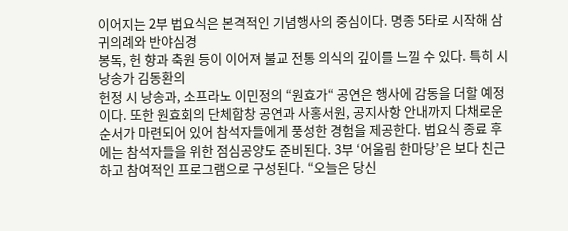이어지는 2부 법요식은 본격적인 기념행사의 중심이다. 명종 5타로 시작해 삼귀의례와 반야심경
봉독, 헌 향과 축원 등이 이어져 불교 전통 의식의 깊이를 느낄 수 있다. 특히 시낭송가 김동환의
헌정 시 낭송과, 소프라노 이민정의 “원효가“ 공연은 행사에 감동을 더할 예정이다. 또한 원효회의 단체합창 공연과 사홍서원, 공지사항 안내까지 다채로운 순서가 마련되어 있어 참석자들에게 풍성한 경험을 제공한다. 법요식 종료 후에는 참석자들을 위한 점심공양도 준비된다. 3부 ‘어울림 한마당’은 보다 친근하고 참여적인 프로그램으로 구성된다. “오늘은 당신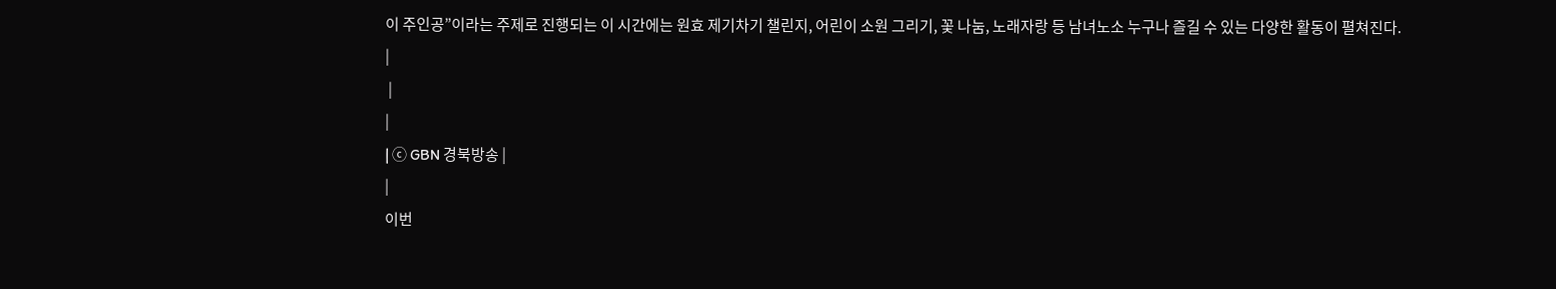이 주인공”이라는 주제로 진행되는 이 시간에는 원효 제기차기 챌린지, 어린이 소원 그리기, 꽃 나눔, 노래자랑 등 남녀노소 누구나 즐길 수 있는 다양한 활동이 펼쳐진다.
|
 |
|
| ⓒ GBN 경북방송 |
|
이번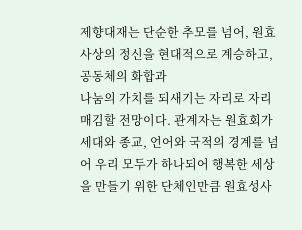제향대재는 단순한 추모를 넘어, 원효 사상의 정신을 현대적으로 계승하고, 공동체의 화합과
나눔의 가치를 되새기는 자리로 자리매김할 전망이다. 관계자는 원효회가 세대와 종교, 언어와 국적의 경계를 넘어 우리 모두가 하나되어 행복한 세상을 만들기 위한 단체인만큼 원효성사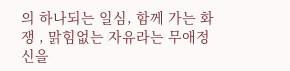의 하나되는 일심, 함께 가는 화쟁 , 맑힘없는 자유라는 무애정신을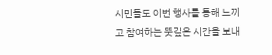시민들도 이번 행사를 통해 느끼고 참여하는 뜻깊은 시간을 보내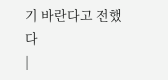기 바란다고 전했다
|